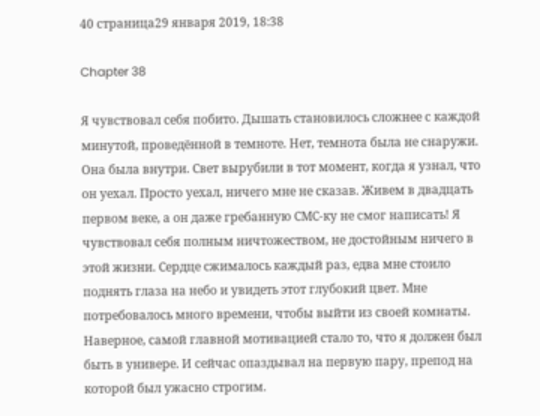40 страница29 января 2019, 18:38

Chapter 38

Я чувствовал себя побито. Дышать становилось сложнее с каждой минутой, проведённой в темноте. Нет, темнота была не снаружи. Она была внутри. Свет вырубили в тот момент, когда я узнал, что он уехал. Просто уехал, ничего мне не сказав. Живем в двадцать первом веке, а он даже гребанную СМС-ку не смог написать! Я чувствовал себя полным ничтожеством, не достойным ничего в этой жизни. Сердце сжималось каждый раз, едва мне стоило поднять глаза на небо и увидеть этот глубокий цвет. Мне потребовалось много времени, чтобы выйти из своей комнаты. Наверное, самой главной мотивацией стало то, что я должен был быть в универе. И сейчас опаздывал на первую пару, препод на которой был ужасно строгим.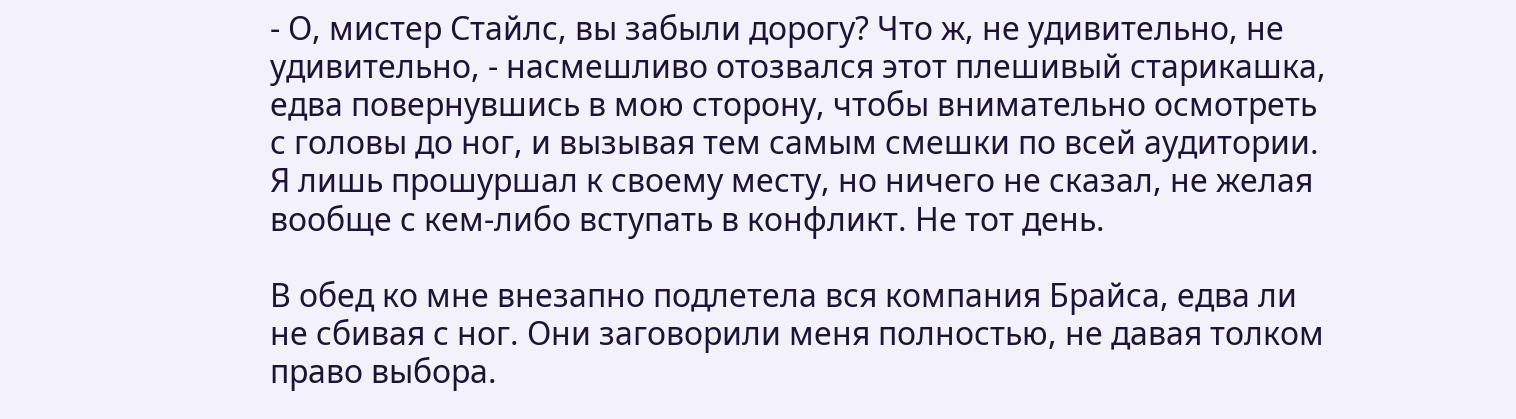- О, мистер Стайлс, вы забыли дорогу? Что ж, не удивительно, не удивительно, - насмешливо отозвался этот плешивый старикашка, едва повернувшись в мою сторону, чтобы внимательно осмотреть с головы до ног, и вызывая тем самым смешки по всей аудитории. Я лишь прошуршал к своему месту, но ничего не сказал, не желая вообще с кем-либо вступать в конфликт. Не тот день.

В обед ко мне внезапно подлетела вся компания Брайса, едва ли не сбивая с ног. Они заговорили меня полностью, не давая толком право выбора.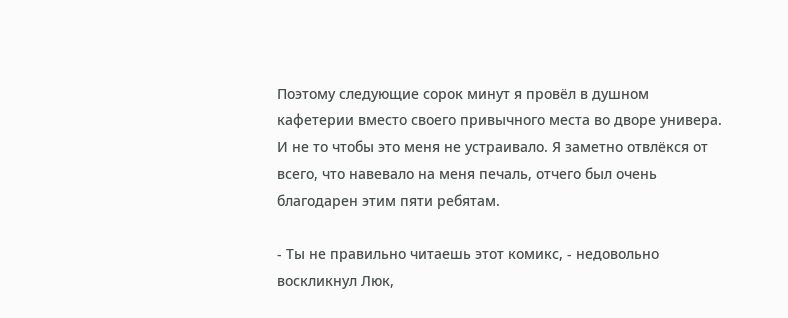Поэтому следующие сорок минут я провёл в душном кафетерии вместо своего привычного места во дворе универа. И не то чтобы это меня не устраивало. Я заметно отвлёкся от всего, что навевало на меня печаль, отчего был очень благодарен этим пяти ребятам.

- Ты не правильно читаешь этот комикс, - недовольно воскликнул Люк,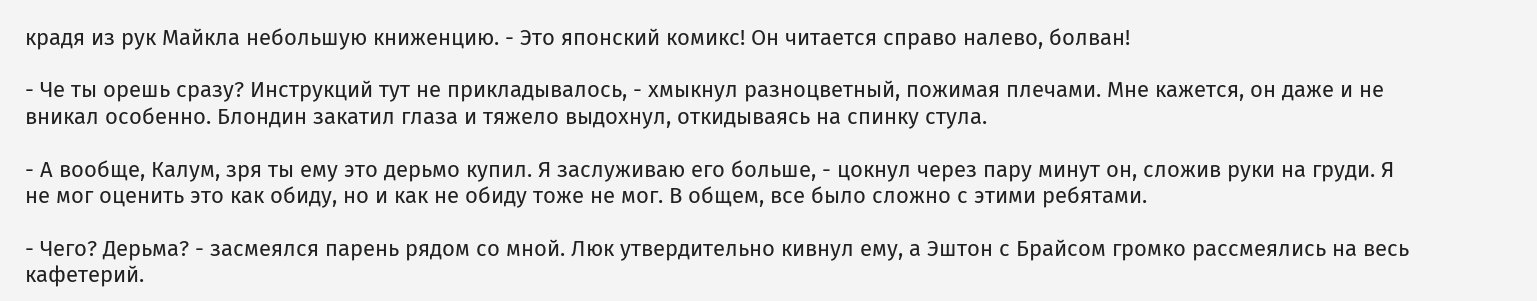крадя из рук Майкла небольшую книженцию. - Это японский комикс! Он читается справо налево, болван!

- Че ты орешь сразу? Инструкций тут не прикладывалось, - хмыкнул разноцветный, пожимая плечами. Мне кажется, он даже и не вникал особенно. Блондин закатил глаза и тяжело выдохнул, откидываясь на спинку стула.

- А вообще, Калум, зря ты ему это дерьмо купил. Я заслуживаю его больше, - цокнул через пару минут он, сложив руки на груди. Я не мог оценить это как обиду, но и как не обиду тоже не мог. В общем, все было сложно с этими ребятами.

- Чего? Дерьма? - засмеялся парень рядом со мной. Люк утвердительно кивнул ему, а Эштон с Брайсом громко рассмеялись на весь кафетерий.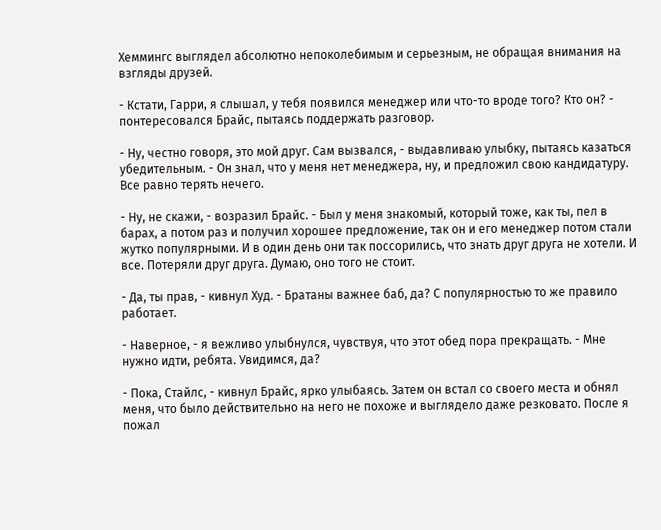Хеммингс выглядел абсолютно непоколебимым и серьезным, не обращая внимания на взгляды друзей.

- Кстати, Гарри, я слышал, у тебя появился менеджер или что-то вроде того? Кто он? - понтересовался Брайс, пытаясь поддержать разговор.

- Ну, честно говоря, это мой друг. Сам вызвался, - выдавливаю улыбку, пытаясь казаться убедительным. - Он знал, что у меня нет менеджера, ну, и предложил свою кандидатуру. Все равно терять нечего.

- Ну, не скажи, - возразил Брайс. - Был у меня знакомый, который тоже, как ты, пел в барах, а потом раз и получил хорошее предложение, так он и его менеджер потом стали жутко популярными. И в один день они так поссорились, что знать друг друга не хотели. И все. Потеряли друг друга. Думаю, оно того не стоит.

- Да, ты прав, - кивнул Худ. - Братаны важнее баб, да? С популярностью то же правило работает.

- Наверное, - я вежливо улыбнулся, чувствуя, что этот обед пора прекращать. - Мне нужно идти, ребята. Увидимся, да?

- Пока, Стайлс, - кивнул Брайс, ярко улыбаясь. Затем он встал со своего места и обнял меня, что было действительно на него не похоже и выглядело даже резковато. После я пожал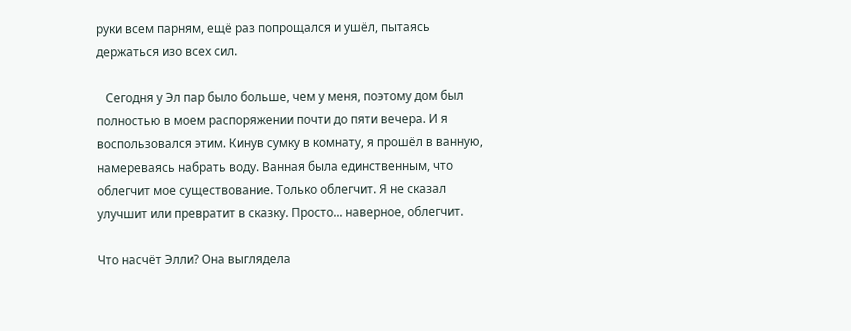руки всем парням, ещё раз попрощался и ушёл, пытаясь держаться изо всех сил.

   Сегодня у Эл пар было больше, чем у меня, поэтому дом был полностью в моем распоряжении почти до пяти вечера. И я воспользовался этим. Кинув сумку в комнату, я прошёл в ванную, намереваясь набрать воду. Ванная была единственным, что облегчит мое существование. Только облегчит. Я не сказал улучшит или превратит в сказку. Просто... наверное, облегчит.

Что насчёт Элли? Она выглядела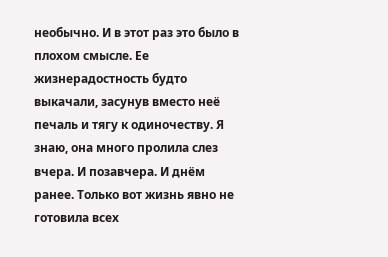необычно. И в этот раз это было в плохом смысле. Ее жизнерадостность будто выкачали, засунув вместо неё печаль и тягу к одиночеству. Я знаю, она много пролила слез вчера. И позавчера. И днём ранее. Только вот жизнь явно не готовила всех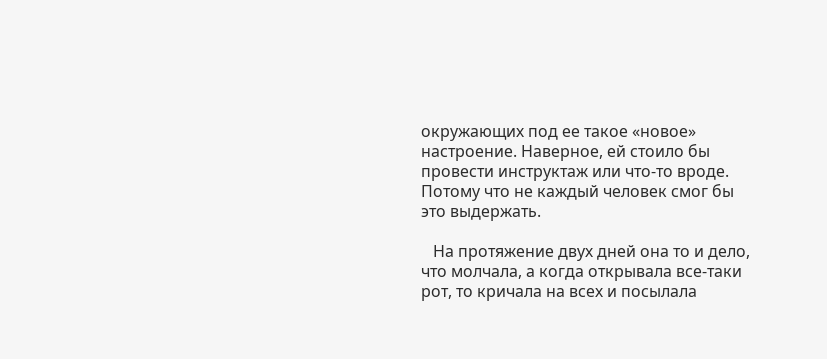окружающих под ее такое «новое» настроение. Наверное, ей стоило бы провести инструктаж или что-то вроде. Потому что не каждый человек смог бы это выдержать.

   На протяжение двух дней она то и дело, что молчала, а когда открывала все-таки рот, то кричала на всех и посылала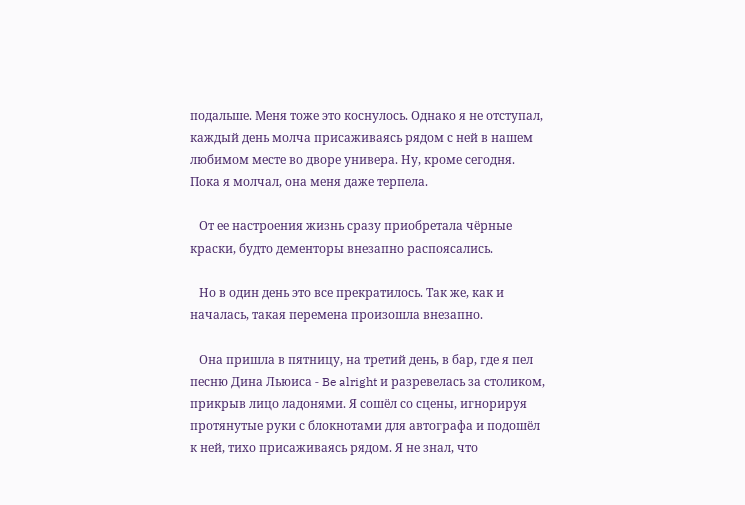подальше. Меня тоже это коснулось. Однако я не отступал, каждый день молча присаживаясь рядом с ней в нашем любимом месте во дворе универа. Ну, кроме сегодня. Пока я молчал, она меня даже терпела.

   От ее настроения жизнь сразу приобретала чёрные краски, будто дементоры внезапно распоясались.

   Но в один день это все прекратилось. Так же, как и началась, такая перемена произошла внезапно.

   Она пришла в пятницу, на третий день, в бар, где я пел песню Дина Льюиса - Be alright и разревелась за столиком, прикрыв лицо ладонями. Я сошёл со сцены, игнорируя протянутые руки с блокнотами для автографа и подошёл к ней, тихо присаживаясь рядом. Я не знал, что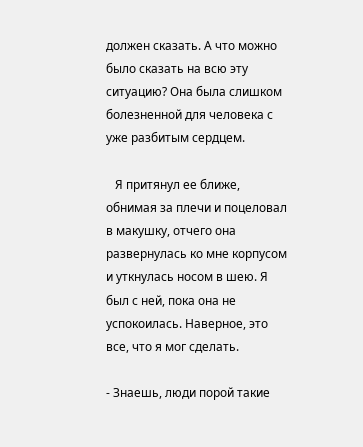должен сказать. А что можно было сказать на всю эту ситуацию? Она была слишком болезненной для человека с уже разбитым сердцем.

   Я притянул ее ближе, обнимая за плечи и поцеловал в макушку, отчего она развернулась ко мне корпусом и уткнулась носом в шею. Я был с ней, пока она не успокоилась. Наверное, это все, что я мог сделать.

- Знаешь, люди порой такие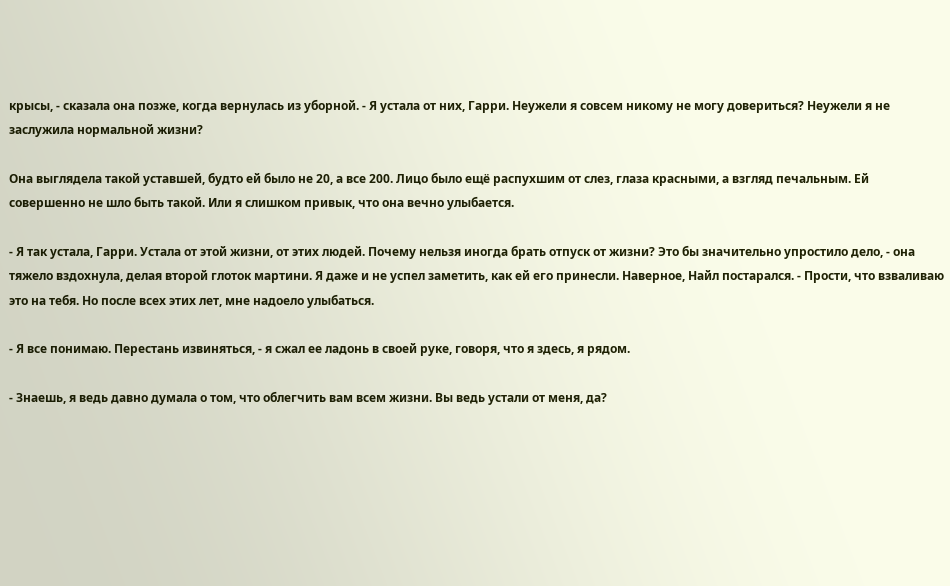крысы, - сказала она позже, когда вернулась из уборной. - Я устала от них, Гарри. Неужели я совсем никому не могу довериться? Неужели я не заслужила нормальной жизни?

Она выглядела такой уставшей, будто ей было не 20, а все 200. Лицо было ещё распухшим от слез, глаза красными, а взгляд печальным. Ей совершенно не шло быть такой. Или я слишком привык, что она вечно улыбается.

- Я так устала, Гарри. Устала от этой жизни, от этих людей. Почему нельзя иногда брать отпуск от жизни? Это бы значительно упростило дело, - она тяжело вздохнула, делая второй глоток мартини. Я даже и не успел заметить, как ей его принесли. Наверное, Найл постарался. - Прости, что взваливаю это на тебя. Но после всех этих лет, мне надоело улыбаться.

- Я все понимаю. Перестань извиняться, - я сжал ее ладонь в своей руке, говоря, что я здесь, я рядом.

- Знаешь, я ведь давно думала о том, что облегчить вам всем жизни. Вы ведь устали от меня, да?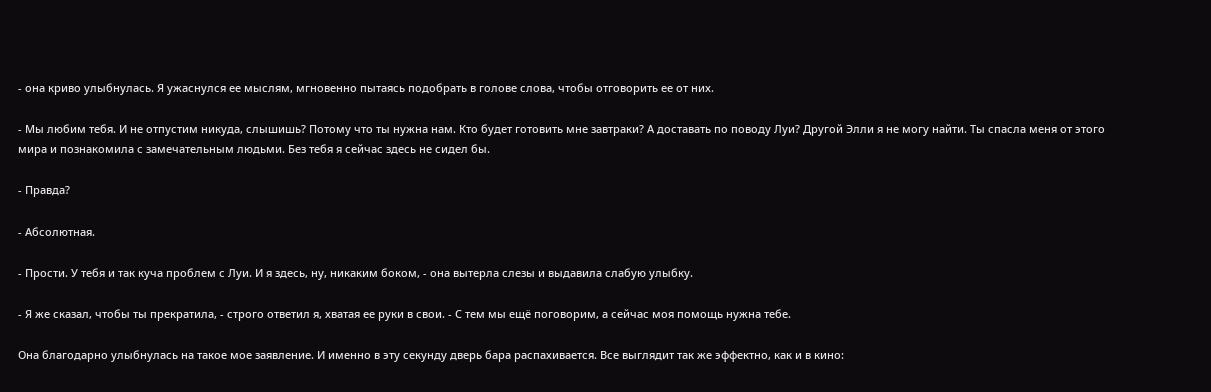- она криво улыбнулась. Я ужаснулся ее мыслям, мгновенно пытаясь подобрать в голове слова, чтобы отговорить ее от них.

- Мы любим тебя. И не отпустим никуда, слышишь? Потому что ты нужна нам. Кто будет готовить мне завтраки? А доставать по поводу Луи? Другой Элли я не могу найти. Ты спасла меня от этого мира и познакомила с замечательным людьми. Без тебя я сейчас здесь не сидел бы.

- Правда?

- Абсолютная.

- Прости. У тебя и так куча проблем с Луи. И я здесь, ну, никаким боком, - она вытерла слезы и выдавила слабую улыбку.

- Я же сказал, чтобы ты прекратила, - строго ответил я, хватая ее руки в свои. - С тем мы ещё поговорим, а сейчас моя помощь нужна тебе.

Она благодарно улыбнулась на такое мое заявление. И именно в эту секунду дверь бара распахивается. Все выглядит так же эффектно, как и в кино: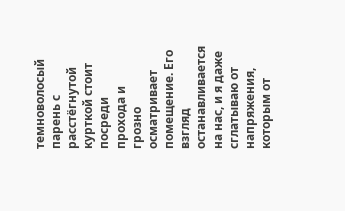темноволосый парень с расстёгнутой курткой стоит посреди прохода и грозно осматривает помещение. Его взгляд останавливается на нас, и я даже сглатываю от напряжения, которым от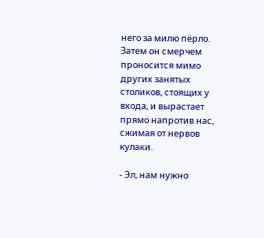него за милю пёрло. Затем он смерчем проносится мимо других занятых столиков, стоящих у входа, и вырастает прямо напротив нас, сжимая от нервов кулаки.

- Эл, нам нужно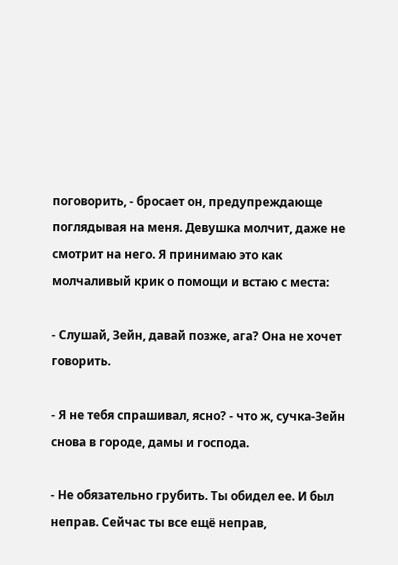поговорить, - бросает он, предупреждающе поглядывая на меня. Девушка молчит, даже не смотрит на него. Я принимаю это как молчаливый крик о помощи и встаю с места:

- Слушай, Зейн, давай позже, ага? Она не хочет говорить.

- Я не тебя спрашивал, ясно? - что ж, сучка-Зейн снова в городе, дамы и господа.

- Не обязательно грубить. Ты обидел ее. И был неправ. Сейчас ты все ещё неправ,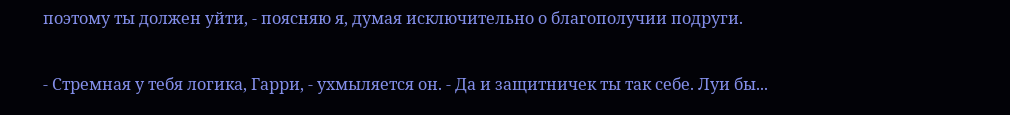поэтому ты должен уйти, - поясняю я, думая исключительно о благополучии подруги.

- Стремная у тебя логика, Гарри, - ухмыляется он. - Да и защитничек ты так себе. Луи бы...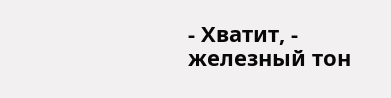- Хватит, - железный тон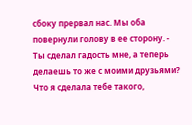сбоку прервал нас. Мы оба повернули голову в ее сторону. - Ты сделал гадость мне, а теперь делаешь то же с моими друзьями? Что я сделала тебе такого,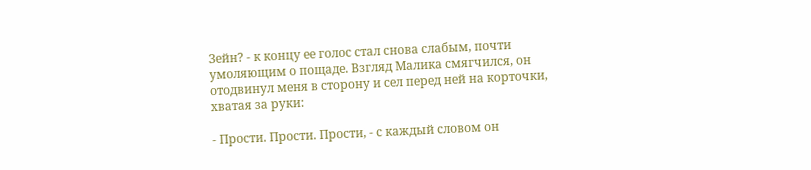Зейн? - к концу ее голос стал снова слабым, почти умоляющим о пощаде. Взгляд Малика смягчился, он отодвинул меня в сторону и сел перед ней на корточки, хватая за руки:

- Прости. Прости. Прости, - с каждый словом он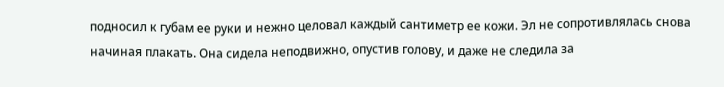подносил к губам ее руки и нежно целовал каждый сантиметр ее кожи. Эл не сопротивлялась снова начиная плакать. Она сидела неподвижно, опустив голову, и даже не следила за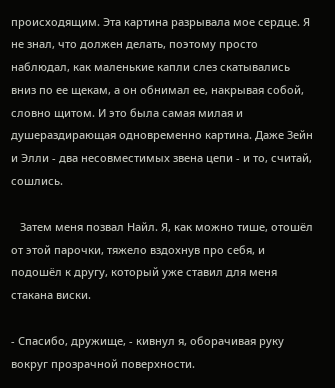происходящим. Эта картина разрывала мое сердце. Я не знал, что должен делать, поэтому просто наблюдал, как маленькие капли слез скатывались вниз по ее щекам, а он обнимал ее, накрывая собой, словно щитом. И это была самая милая и душераздирающая одновременно картина. Даже Зейн и Элли - два несовместимых звена цепи - и то, считай, сошлись.

   Затем меня позвал Найл. Я, как можно тише, отошёл от этой парочки, тяжело вздохнув про себя, и подошёл к другу, который уже ставил для меня стакана виски.

- Спасибо, дружище, - кивнул я, оборачивая руку вокруг прозрачной поверхности.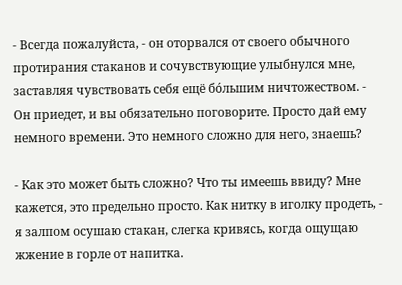- Всегда пожалуйста, - он оторвался от своего обычного протирания стаканов и сочувствующие улыбнулся мне, заставляя чувствовать себя ещё бóльшим ничтожеством. - Он приедет, и вы обязательно поговорите. Просто дай ему немного времени. Это немного сложно для него, знаешь?

- Как это может быть сложно? Что ты имеешь ввиду? Мне кажется, это предельно просто. Как нитку в иголку продеть, - я залпом осушаю стакан, слегка кривясь, когда ощущаю жжение в горле от напитка.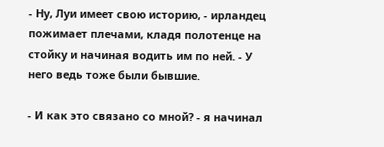- Ну, Луи имеет свою историю, - ирландец пожимает плечами, кладя полотенце на стойку и начиная водить им по ней. - У него ведь тоже были бывшие.

- И как это связано со мной? - я начинал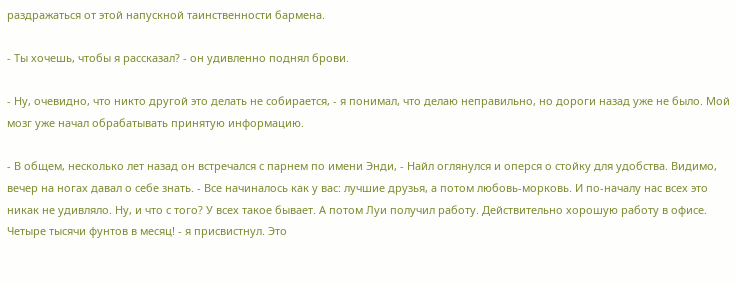раздражаться от этой напускной таинственности бармена.

- Ты хочешь, чтобы я рассказал? - он удивленно поднял брови.

- Ну, очевидно, что никто другой это делать не собирается, - я понимал, что делаю неправильно, но дороги назад уже не было. Мой мозг уже начал обрабатывать принятую информацию.

- В общем, несколько лет назад он встречался с парнем по имени Энди, - Найл оглянулся и оперся о стойку для удобства. Видимо, вечер на ногах давал о себе знать. - Все начиналось как у вас: лучшие друзья, а потом любовь-морковь. И по-началу нас всех это никак не удивляло. Ну, и что с того? У всех такое бывает. А потом Луи получил работу. Действительно хорошую работу в офисе. Четыре тысячи фунтов в месяц! - я присвистнул. Это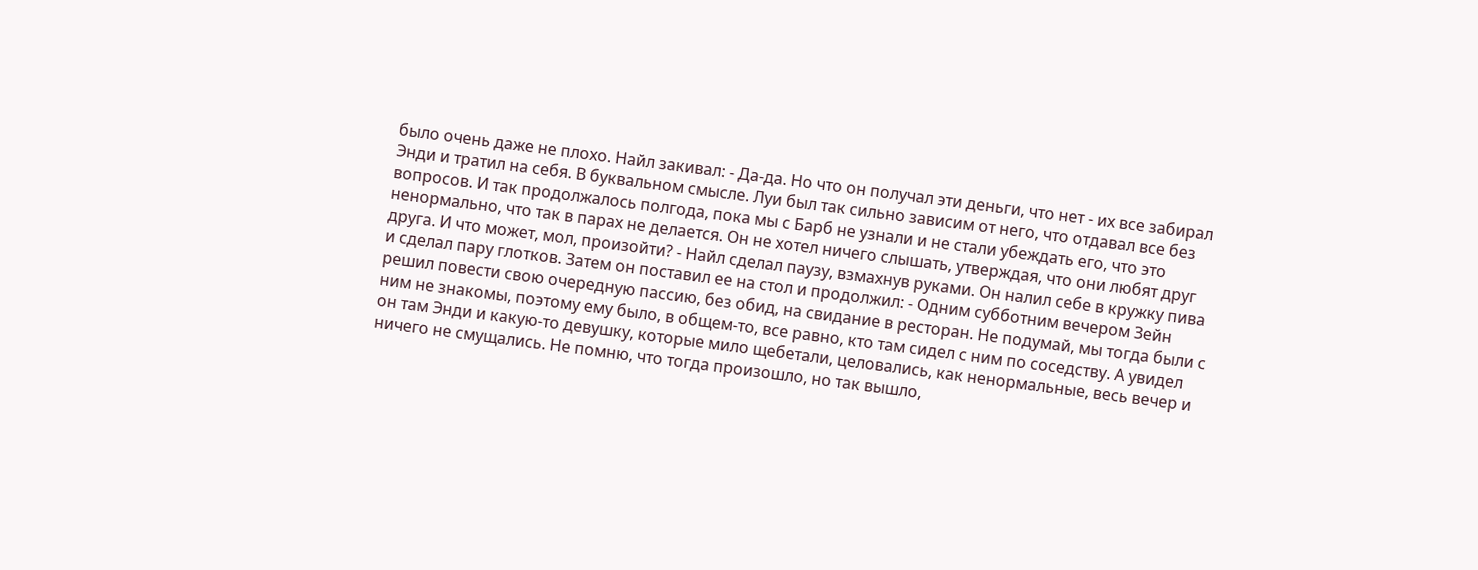было очень даже не плохо. Найл закивал: - Да-да. Но что он получал эти деньги, что нет - их все забирал Энди и тратил на себя. В буквальном смысле. Луи был так сильно зависим от него, что отдавал все без вопросов. И так продолжалось полгода, пока мы с Барб не узнали и не стали убеждать его, что это ненормально, что так в парах не делается. Он не хотел ничего слышать, утверждая, что они любят друг друга. И что может, мол, произойти? - Найл сделал паузу, взмахнув руками. Он налил себе в кружку пива и сделал пару глотков. Затем он поставил ее на стол и продолжил: - Одним субботним вечером Зейн решил повести свою очередную пассию, без обид, на свидание в ресторан. Не подумай, мы тогда были с ним не знакомы, поэтому ему было, в общем-то, все равно, кто там сидел с ним по соседству. А увидел он там Энди и какую-то девушку, которые мило щебетали, целовались, как ненормальные, весь вечер и ничего не смущались. Не помню, что тогда произошло, но так вышло,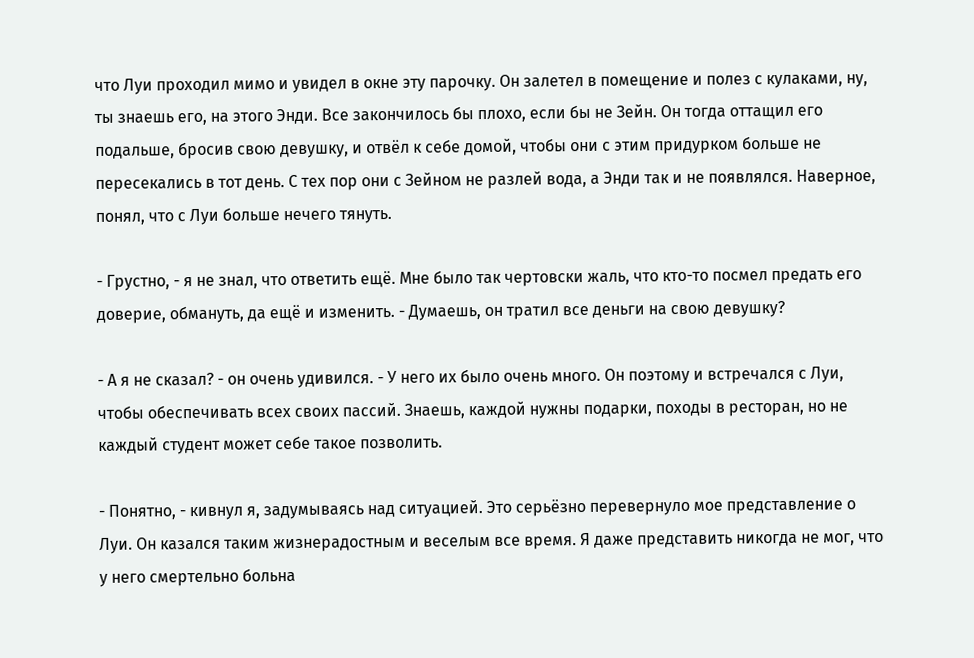что Луи проходил мимо и увидел в окне эту парочку. Он залетел в помещение и полез с кулаками, ну, ты знаешь его, на этого Энди. Все закончилось бы плохо, если бы не Зейн. Он тогда оттащил его подальше, бросив свою девушку, и отвёл к себе домой, чтобы они с этим придурком больше не пересекались в тот день. С тех пор они с Зейном не разлей вода, а Энди так и не появлялся. Наверное, понял, что с Луи больше нечего тянуть.

- Грустно, - я не знал, что ответить ещё. Мне было так чертовски жаль, что кто-то посмел предать его доверие, обмануть, да ещё и изменить. - Думаешь, он тратил все деньги на свою девушку?

- А я не сказал? - он очень удивился. - У него их было очень много. Он поэтому и встречался с Луи, чтобы обеспечивать всех своих пассий. Знаешь, каждой нужны подарки, походы в ресторан, но не каждый студент может себе такое позволить.

- Понятно, - кивнул я, задумываясь над ситуацией. Это серьёзно перевернуло мое представление о Луи. Он казался таким жизнерадостным и веселым все время. Я даже представить никогда не мог, что у него смертельно больна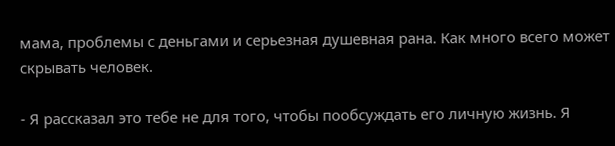мама, проблемы с деньгами и серьезная душевная рана. Как много всего может скрывать человек.

- Я рассказал это тебе не для того, чтобы пообсуждать его личную жизнь. Я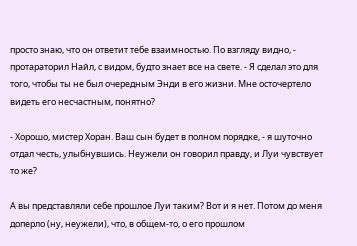просто знаю, что он ответит тебе взаимностью. По взгляду видно, - протараторил Найл, с видом, будто знает все на свете. - Я сделал это для того, чтобы ты не был очередным Энди в его жизни. Мне осточертело видеть его несчастным, понятно?

- Хорошо, мистер Хоран. Ваш сын будет в полном порядке, - я шуточно отдал честь, улыбнувшись. Неужели он говорил правду, и Луи чувствует то же?

А вы представляли себе прошлое Луи таким? Вот и я нет. Потом до меня доперло (ну, неужели), что, в общем-то, о его прошлом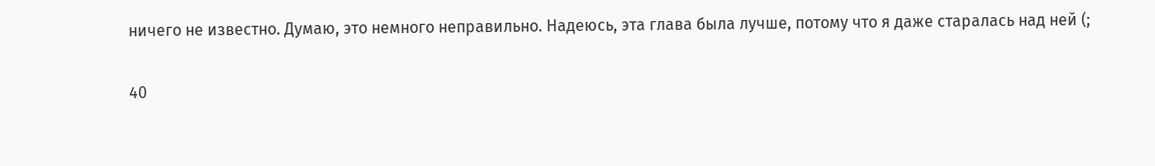ничего не известно. Думаю, это немного неправильно. Надеюсь, эта глава была лучше, потому что я даже старалась над ней (;

40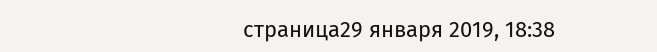страница29 января 2019, 18:38